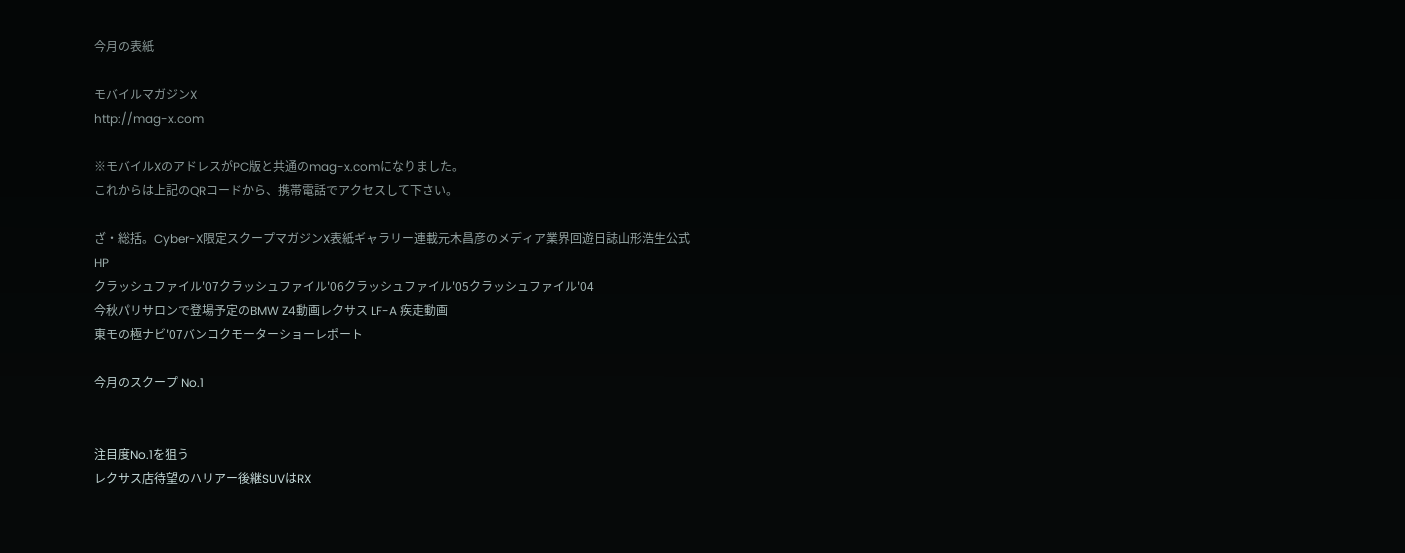今月の表紙

モバイルマガジンX
http://mag-x.com

※モバイルXのアドレスがPC版と共通のmag-x.comになりました。
これからは上記のQRコードから、携帯電話でアクセスして下さい。

ざ・総括。Cyber-X限定スクープマガジンX表紙ギャラリー連載元木昌彦のメディア業界回遊日誌山形浩生公式HP
クラッシュファイル'07クラッシュファイル'06クラッシュファイル'05クラッシュファイル'04
今秋パリサロンで登場予定のBMW Z4動画レクサス LF-A 疾走動画
東モの極ナビ'07バンコクモーターショーレポート

今月のスクープ No.1


注目度No.1を狙う
レクサス店待望のハリアー後継SUVはRX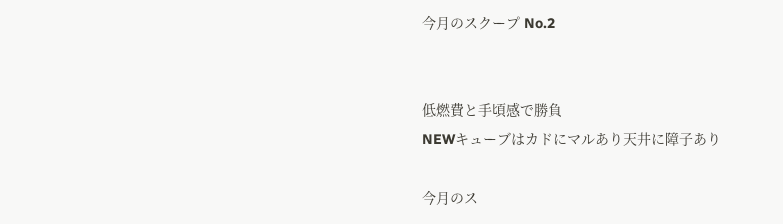今月のスクープ No.2


低燃費と手頃感で勝負
NEWキューブはカドにマルあり天井に障子あり

今月のス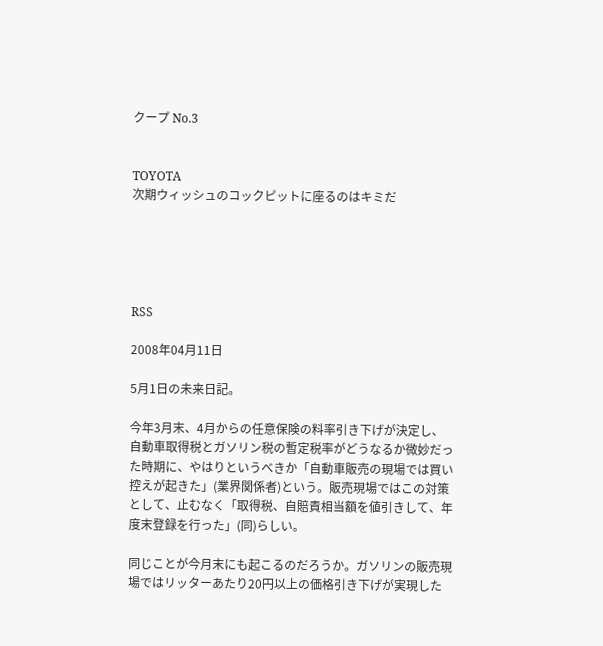クープ No.3


TOYOTA
次期ウィッシュのコックピットに座るのはキミだ





RSS

2008年04月11日

5月1日の未来日記。

今年3月末、4月からの任意保険の料率引き下げが決定し、自動車取得税とガソリン税の暫定税率がどうなるか微妙だった時期に、やはりというべきか「自動車販売の現場では買い控えが起きた」(業界関係者)という。販売現場ではこの対策として、止むなく「取得税、自賠責相当額を値引きして、年度末登録を行った」(同)らしい。

同じことが今月末にも起こるのだろうか。ガソリンの販売現場ではリッターあたり20円以上の価格引き下げが実現した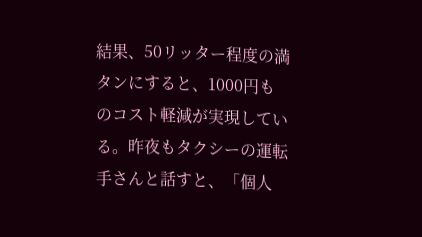結果、50リッター程度の満タンにすると、1000円ものコスト軽減が実現している。昨夜もタクシーの運転手さんと話すと、「個人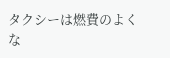タクシーは燃費のよくな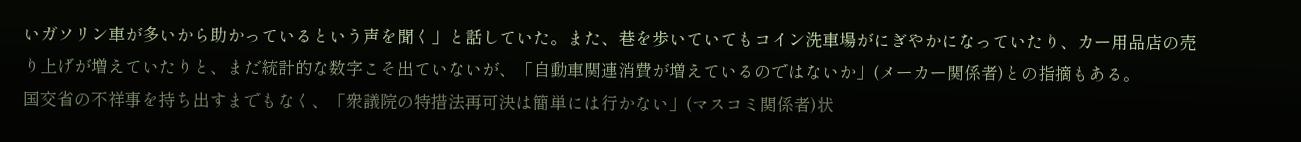いガソリン車が多いから助かっているという声を聞く」と話していた。また、巷を歩いていてもコイン洗車場がにぎやかになっていたり、カー用品店の売り上げが増えていたりと、まだ統計的な数字こそ出ていないが、「自動車関連消費が増えているのではないか」(メーカー関係者)との指摘もある。
国交省の不祥事を持ち出すまでもなく、「衆議院の特措法再可決は簡単には行かない」(マスコミ関係者)状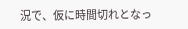況で、仮に時間切れとなっ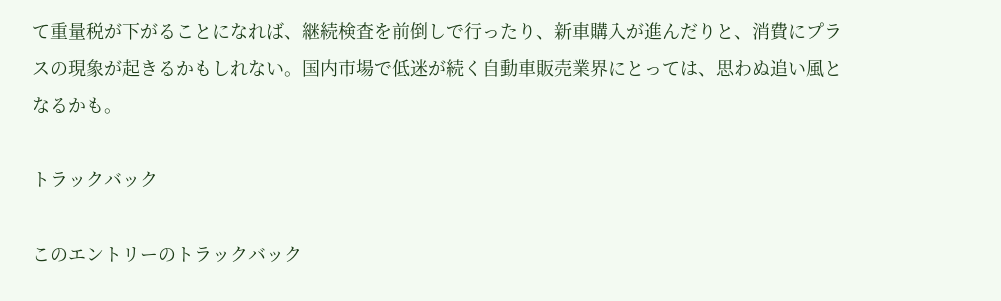て重量税が下がることになれば、継続検査を前倒しで行ったり、新車購入が進んだりと、消費にプラスの現象が起きるかもしれない。国内市場で低迷が続く自動車販売業界にとっては、思わぬ追い風となるかも。

トラックバック

このエントリーのトラックバック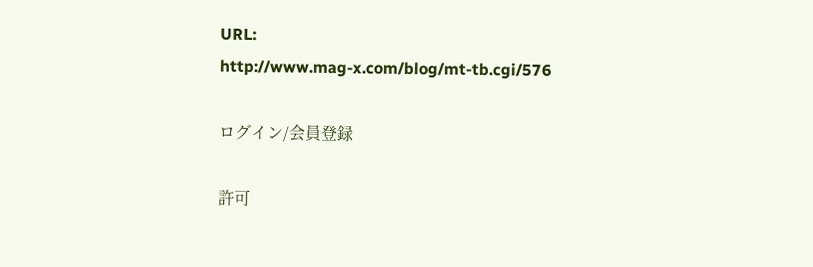URL:
http://www.mag-x.com/blog/mt-tb.cgi/576

ログイン/会員登録

許可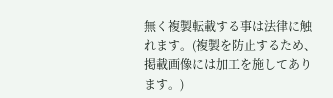無く複製転載する事は法律に触れます。(複製を防止するため、掲載画像には加工を施してあります。)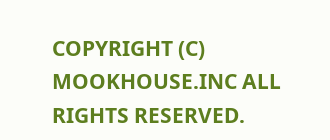COPYRIGHT (C) MOOKHOUSE.INC ALL RIGHTS RESERVED.